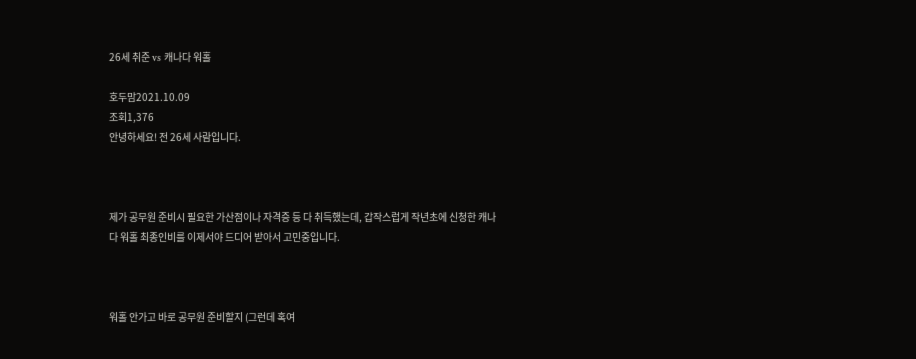26세 취준 vs 캐나다 워홀

호두맘2021.10.09
조회1,376
안녕하세요! 전 26세 사람입니다.



제가 공무원 준비시 필요한 가산점이나 자격증 등 다 취득했는데, 갑작스럽게 작년초에 신청한 캐나다 워홀 최종인비를 이제서야 드디어 받아서 고민중입니다.



워홀 안가고 바로 공무원 준비할지 (그런데 혹여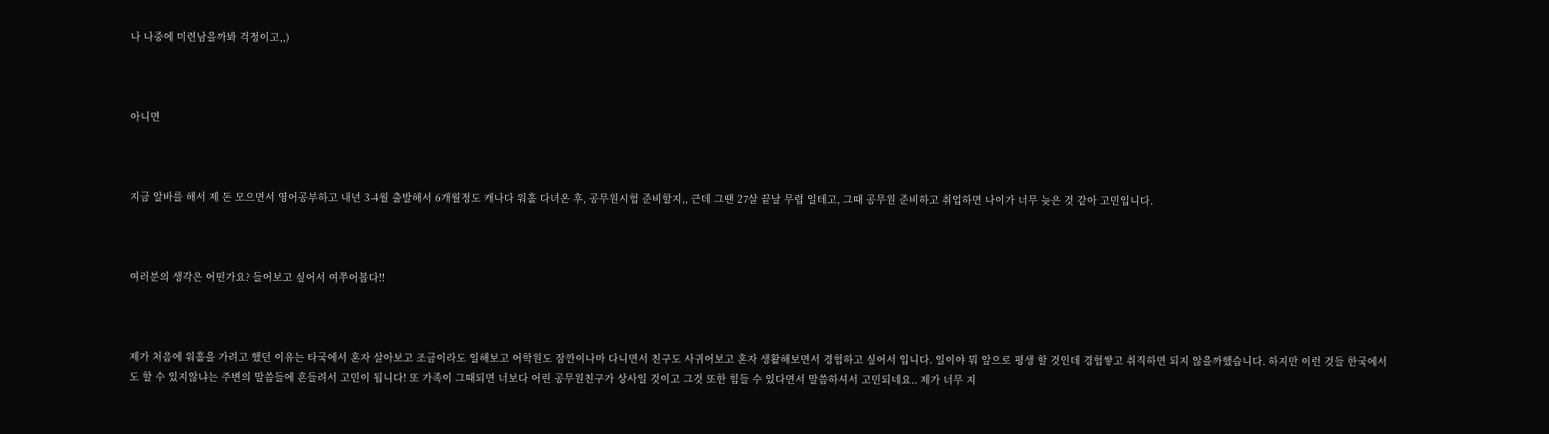나 나중에 미련남을까봐 걱정이고,,)



아니면



지금 알바를 해서 제 돈 모으면서 영어공부하고 내년 3-4월 출발해서 6개월정도 캐나다 워홀 다녀온 후, 공무원시험 준비할지,, 근데 그땐 27살 끝날 무렵 일테고, 그때 공무원 준비하고 취업하면 나이가 너무 늦은 것 같아 고민입니다.



여러분의 생각은 어떤가요? 들어보고 싶어서 여쭈어봅다!!



제가 처음에 워홀을 가려고 했던 이유는 타국에서 혼자 살아보고 조금이라도 일해보고 어학원도 잠깐이나마 다니면서 친구도 사귀어보고 혼자 생활해보면서 경험하고 싶어서 입니다. 일이야 뭐 앞으로 평생 할 것인데 경험쌓고 취직하면 되지 않을까했습니다. 하지만 이런 것들 한국에서도 할 수 있지않냐는 주변의 말씀들에 흔들려서 고민이 됩니다! 또 가족이 그때되면 너보다 어린 공무원친구가 상사일 것이고 그것 또한 힘들 수 있다면서 말씀하셔서 고민되네요.. 제가 너무 지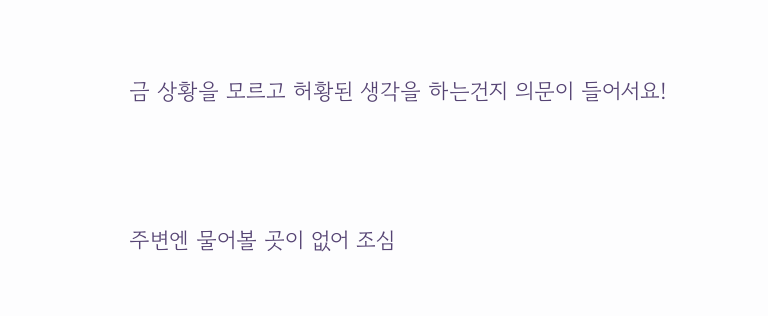금 상황을 모르고 허황된 생각을 하는건지 의문이 들어서요!



주변엔 물어볼 곳이 없어 조심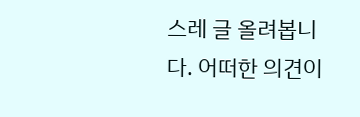스레 글 올려봅니다. 어떠한 의견이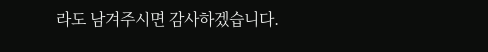라도 남겨주시면 감사하겠습니다.